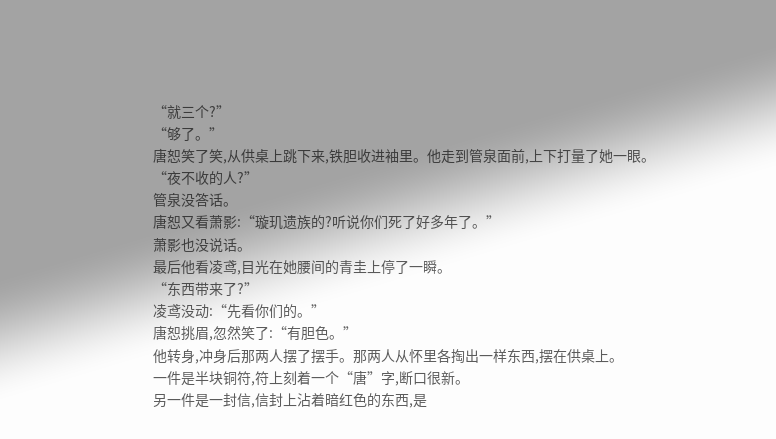“就三个?”
“够了。”
唐恕笑了笑,从供桌上跳下来,铁胆收进袖里。他走到管泉面前,上下打量了她一眼。
“夜不收的人?”
管泉没答话。
唐恕又看萧影:“璇玑遗族的?听说你们死了好多年了。”
萧影也没说话。
最后他看凌鸢,目光在她腰间的青圭上停了一瞬。
“东西带来了?”
凌鸢没动:“先看你们的。”
唐恕挑眉,忽然笑了:“有胆色。”
他转身,冲身后那两人摆了摆手。那两人从怀里各掏出一样东西,摆在供桌上。
一件是半块铜符,符上刻着一个“唐”字,断口很新。
另一件是一封信,信封上沾着暗红色的东西,是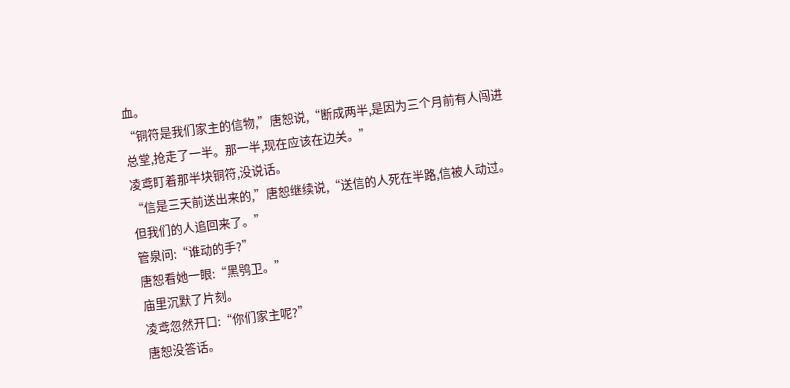血。
“铜符是我们家主的信物,”唐恕说,“断成两半,是因为三个月前有人闯进总堂,抢走了一半。那一半,现在应该在边关。”
凌鸢盯着那半块铜符,没说话。
“信是三天前送出来的,”唐恕继续说,“送信的人死在半路,信被人动过。但我们的人追回来了。”
管泉问:“谁动的手?”
唐恕看她一眼:“黑鸮卫。”
庙里沉默了片刻。
凌鸢忽然开口:“你们家主呢?”
唐恕没答话。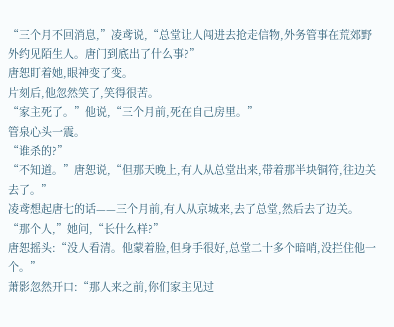“三个月不回消息,”凌鸢说,“总堂让人闯进去抢走信物,外务管事在荒郊野外约见陌生人。唐门到底出了什么事?”
唐恕盯着她,眼神变了变。
片刻后,他忽然笑了,笑得很苦。
“家主死了。”他说,“三个月前,死在自己房里。”
管泉心头一震。
“谁杀的?”
“不知道。”唐恕说,“但那天晚上,有人从总堂出来,带着那半块铜符,往边关去了。”
凌鸢想起唐七的话——三个月前,有人从京城来,去了总堂,然后去了边关。
“那个人,”她问,“长什么样?”
唐恕摇头:“没人看清。他蒙着脸,但身手很好,总堂二十多个暗哨,没拦住他一个。”
萧影忽然开口:“那人来之前,你们家主见过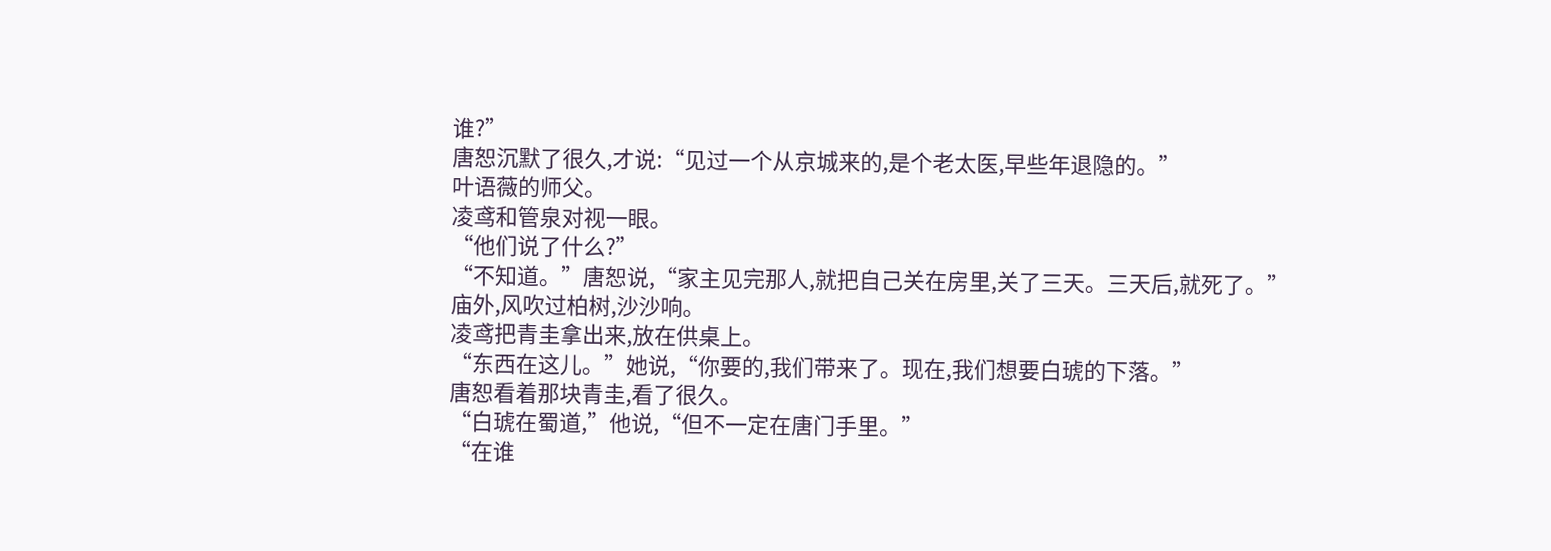谁?”
唐恕沉默了很久,才说:“见过一个从京城来的,是个老太医,早些年退隐的。”
叶语薇的师父。
凌鸢和管泉对视一眼。
“他们说了什么?”
“不知道。”唐恕说,“家主见完那人,就把自己关在房里,关了三天。三天后,就死了。”
庙外,风吹过柏树,沙沙响。
凌鸢把青圭拿出来,放在供桌上。
“东西在这儿。”她说,“你要的,我们带来了。现在,我们想要白琥的下落。”
唐恕看着那块青圭,看了很久。
“白琥在蜀道,”他说,“但不一定在唐门手里。”
“在谁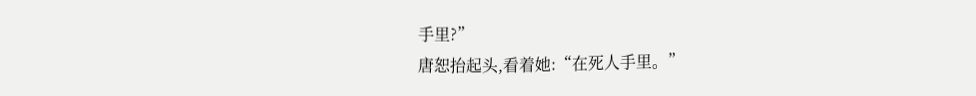手里?”
唐恕抬起头,看着她:“在死人手里。”